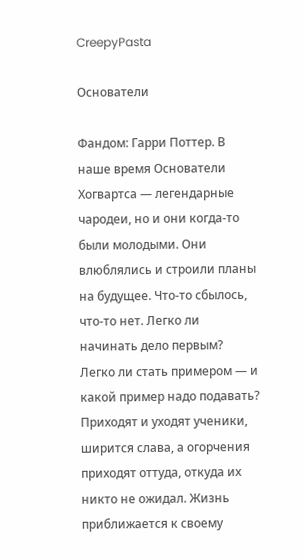CreepyPasta

Основатели

Фандом: Гарри Поттер. В наше время Основатели Хогвартса — легендарные чародеи, но и они когда-то были молодыми. Они влюблялись и строили планы на будущее. Что-то сбылось, что-то нет. Легко ли начинать дело первым? Легко ли стать примером — и какой пример надо подавать? Приходят и уходят ученики, ширится слава, а огорчения приходят оттуда, откуда их никто не ожидал. Жизнь приближается к своему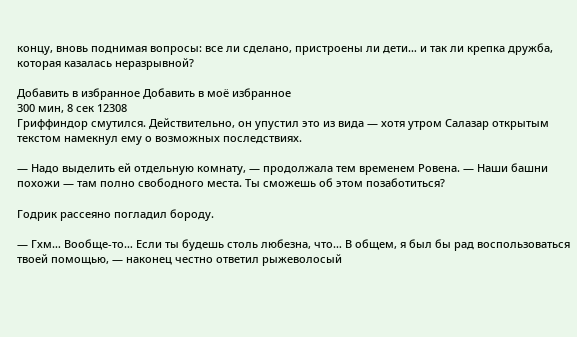концу, вновь поднимая вопросы: все ли сделано, пристроены ли дети… и так ли крепка дружба, которая казалась неразрывной?

Добавить в избранное Добавить в моё избранное
300 мин, 8 сек 12308
Гриффиндор смутился. Действительно, он упустил это из вида — хотя утром Салазар открытым текстом намекнул ему о возможных последствиях.

— Надо выделить ей отдельную комнату, — продолжала тем временем Ровена. — Наши башни похожи — там полно свободного места. Ты сможешь об этом позаботиться?

Годрик рассеяно погладил бороду.

— Гхм… Вообще-то… Если ты будешь столь любезна, что… В общем, я был бы рад воспользоваться твоей помощью, — наконец честно ответил рыжеволосый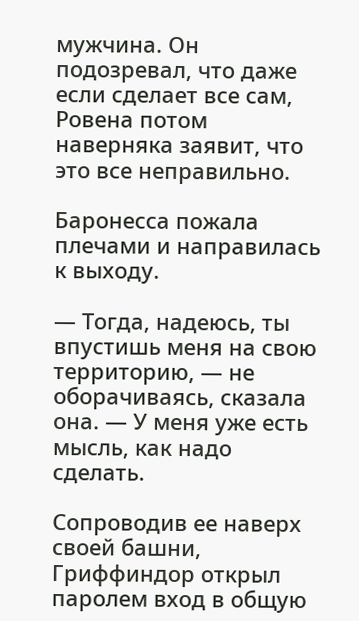мужчина. Он подозревал, что даже если сделает все сам, Ровена потом наверняка заявит, что это все неправильно.

Баронесса пожала плечами и направилась к выходу.

— Тогда, надеюсь, ты впустишь меня на свою территорию, — не оборачиваясь, сказала она. — У меня уже есть мысль, как надо сделать.

Сопроводив ее наверх своей башни, Гриффиндор открыл паролем вход в общую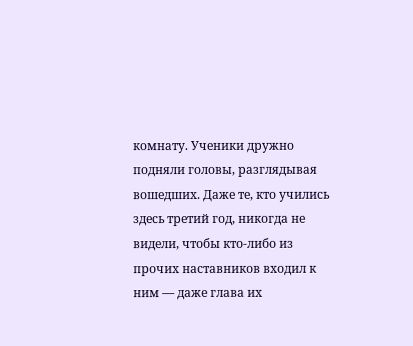комнату. Ученики дружно подняли головы, разглядывая вошедших. Даже те, кто учились здесь третий год, никогда не видели, чтобы кто-либо из прочих наставников входил к ним — даже глава их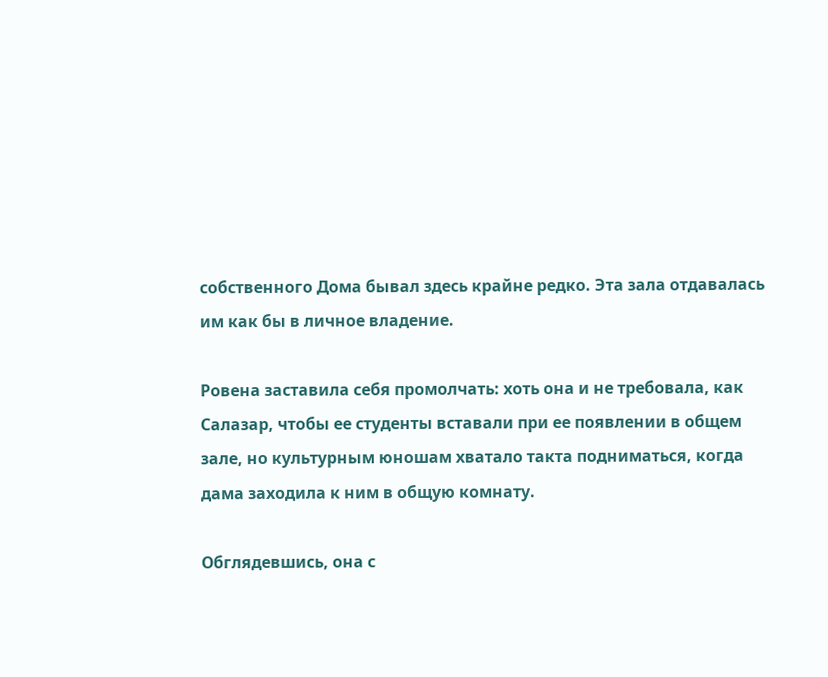собственного Дома бывал здесь крайне редко. Эта зала отдавалась им как бы в личное владение.

Ровена заставила себя промолчать: хоть она и не требовала, как Салазар, чтобы ее студенты вставали при ее появлении в общем зале, но культурным юношам хватало такта подниматься, когда дама заходила к ним в общую комнату.

Обглядевшись, она с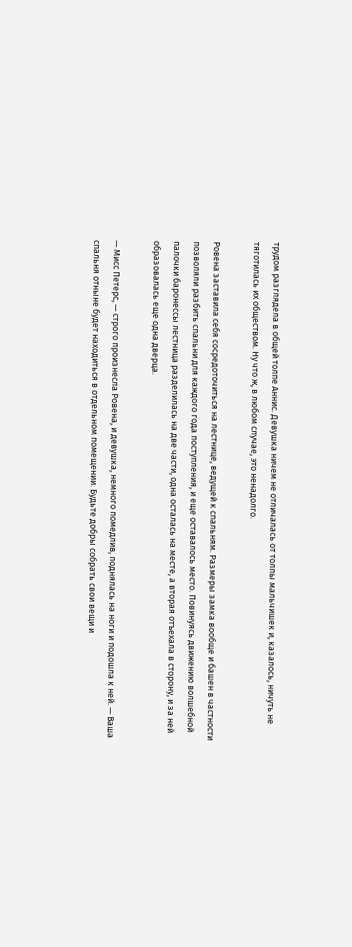трудом разглядела в общей толпе Аннис. Девушка ничем не отличалась от толпы мальчишек и, казалось, ничуть не тяготилась их обществом. Ну что ж, в любом случае, это ненадолго.

Ровена заставила себя сосредоточиться на лестнице, ведущей к спальням. Размеры замка вообще и башен в частности позволяли разбить спальни для каждого года поступления, и еще оставалось место. Повинуясь движению волшебной палочки баронессы лестница разделилась на две части, одна осталась на месте, а вторая отъехала в сторону, и за ней образовалась еще одна дверца.

— Мисс Петерс, — строго произнесла Ровена, и девушка, немного помедлив, поднялась на ноги и подошла к ней. — Ваша спальня отныне будет находиться в отдельном помещении. Будьте добры собрать свои вещи и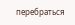перебраться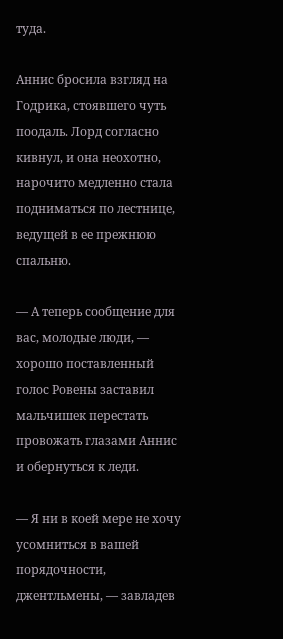туда.

Аннис бросила взгляд на Годрика, стоявшего чуть поодаль. Лорд согласно кивнул, и она неохотно, нарочито медленно стала подниматься по лестнице, ведущей в ее прежнюю спальню.

— А теперь сообщение для вас, молодые люди, — хорошо поставленный голос Ровены заставил мальчишек перестать провожать глазами Аннис и обернуться к леди.

— Я ни в коей мере не хочу усомниться в вашей порядочности, джентльмены, — завладев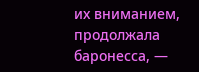их вниманием, продолжала баронесса, —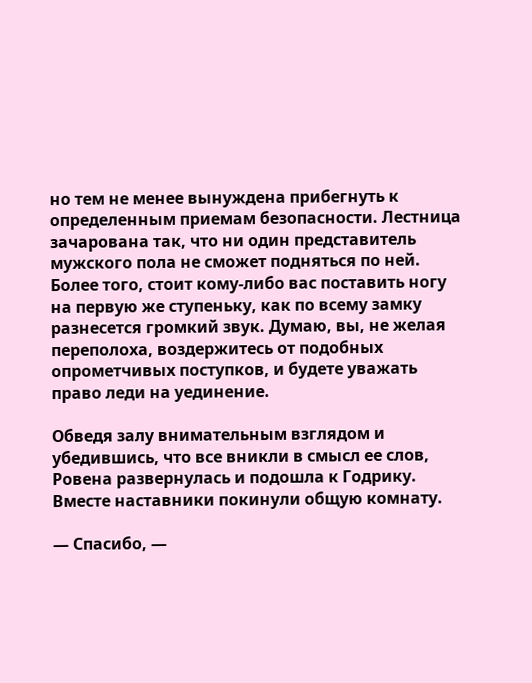но тем не менее вынуждена прибегнуть к определенным приемам безопасности. Лестница зачарована так, что ни один представитель мужского пола не сможет подняться по ней. Более того, стоит кому-либо вас поставить ногу на первую же ступеньку, как по всему замку разнесется громкий звук. Думаю, вы, не желая переполоха, воздержитесь от подобных опрометчивых поступков, и будете уважать право леди на уединение.

Обведя залу внимательным взглядом и убедившись, что все вникли в смысл ее слов, Ровена развернулась и подошла к Годрику. Вместе наставники покинули общую комнату.

— Спасибо, —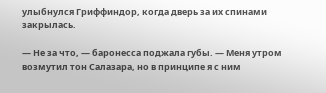улыбнулся Гриффиндор, когда дверь за их спинами закрылась.

— Не за что, — баронесса поджала губы. — Меня утром возмутил тон Салазара, но в принципе я с ним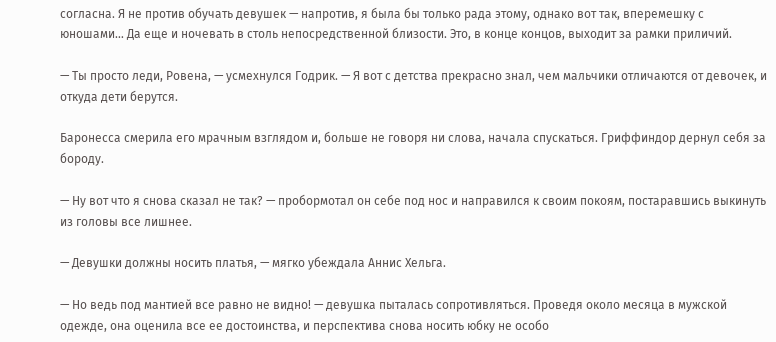согласна. Я не против обучать девушек — напротив, я была бы только рада этому, однако вот так, вперемешку с юношами… Да еще и ночевать в столь непосредственной близости. Это, в конце концов, выходит за рамки приличий.

— Ты просто леди, Ровена, — усмехнулся Годрик. — Я вот с детства прекрасно знал, чем мальчики отличаются от девочек, и откуда дети берутся.

Баронесса смерила его мрачным взглядом и, больше не говоря ни слова, начала спускаться. Гриффиндор дернул себя за бороду.

— Ну вот что я снова сказал не так? — пробормотал он себе под нос и направился к своим покоям, постаравшись выкинуть из головы все лишнее.

— Девушки должны носить платья, — мягко убеждала Аннис Хельга.

— Но ведь под мантией все равно не видно! — девушка пыталась сопротивляться. Проведя около месяца в мужской одежде, она оценила все ее достоинства, и перспектива снова носить юбку не особо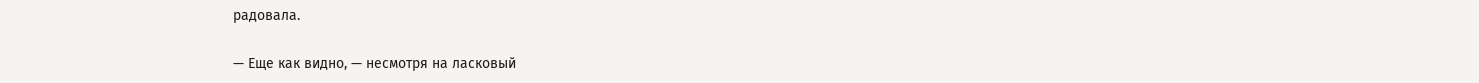радовала.

— Еще как видно, — несмотря на ласковый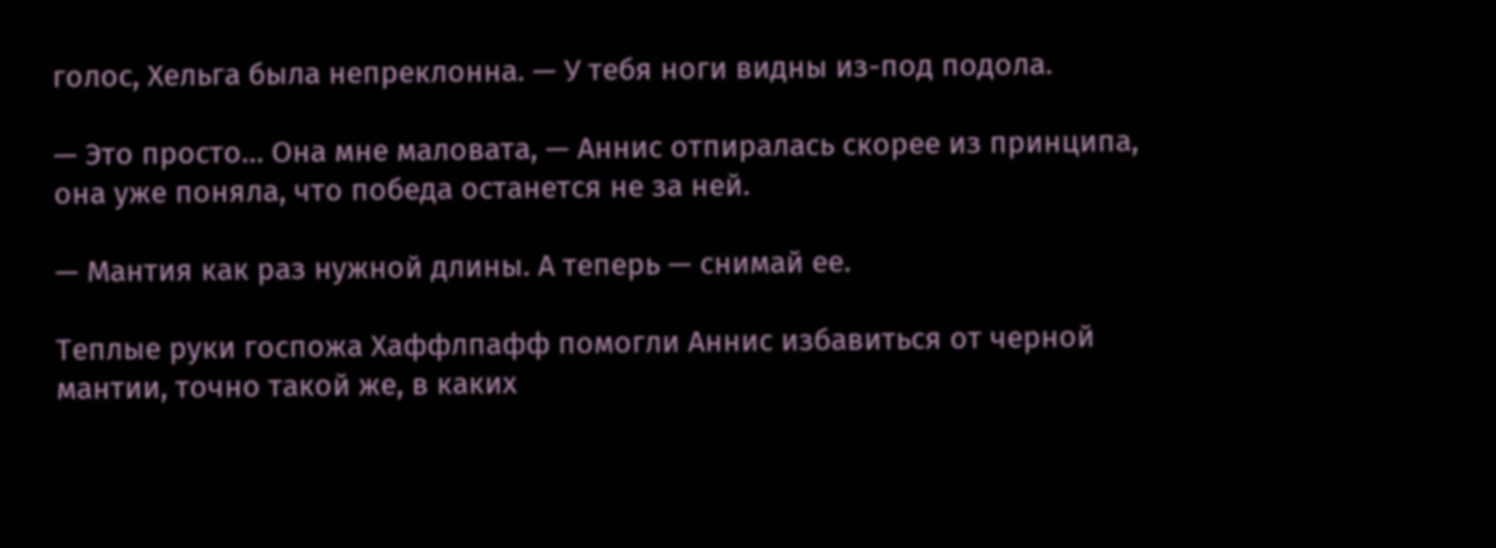голос, Хельга была непреклонна. — У тебя ноги видны из-под подола.

— Это просто… Она мне маловата, — Аннис отпиралась скорее из принципа, она уже поняла, что победа останется не за ней.

— Мантия как раз нужной длины. А теперь — снимай ее.

Теплые руки госпожа Хаффлпафф помогли Аннис избавиться от черной мантии, точно такой же, в каких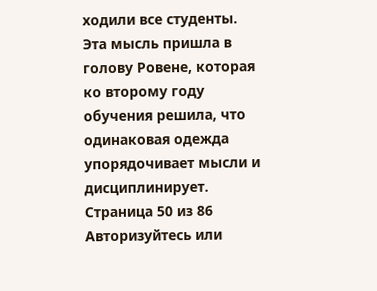ходили все студенты. Эта мысль пришла в голову Ровене, которая ко второму году обучения решила, что одинаковая одежда упорядочивает мысли и дисциплинирует.
Страница 50 из 86
Авторизуйтесь или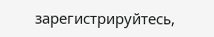зарегистрируйтесь,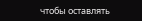чтобы оставлять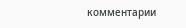комментарии